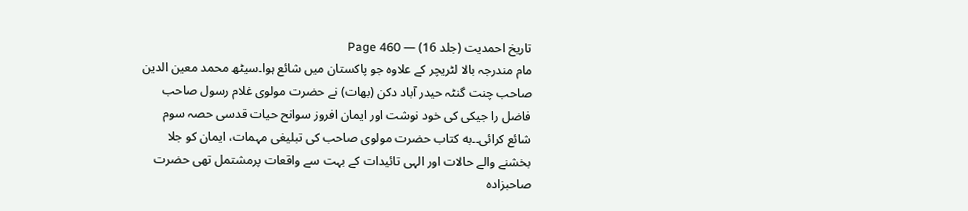تاریخ احمدیت (جلد 16) — Page 460
مام مندرجہ بالا لٹریچر کے علاوہ جو پاکستان میں شائع ہوا۔سیٹھ محمد معین الدین صاحب چنت گنٹہ حیدر آباد دکن (بھات) نے حضرت مولوی غلام رسول صاحب فاضل را جیکی کی خود نوشت اور ایمان افروز سوانح حیات قدسی حصہ سوم شائع کرائی۔۔به کتاب حضرت مولوی صاحب کی تبلیغی مہمات، ایمان کو جلا بخشنے والے حالات اور الہی تائیدات کے بہت سے واقعات پرمشتمل تھی حضرت صاحبزادہ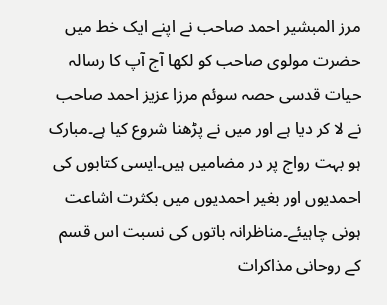مرز المبشیر احمد صاحب نے اپنے ایک خط میں حضرت مولوی صاحب کو لکھا آج آپ کا رسالہ حیات قدسی حصہ سوئم مرزا عزیز احمد صاحب نے لا کر دیا ہے اور میں نے پڑھنا شروع کیا ہے۔مبارک ہو بہت رواج پر در مضامیں ہیں۔ایسی کتابوں کی احمدیوں اور بغیر احمدیوں میں بکثرت اشاعت ہونی چاہیئے۔مناظرانہ باتوں کی نسبت اس قسم کے روحانی مذاکرات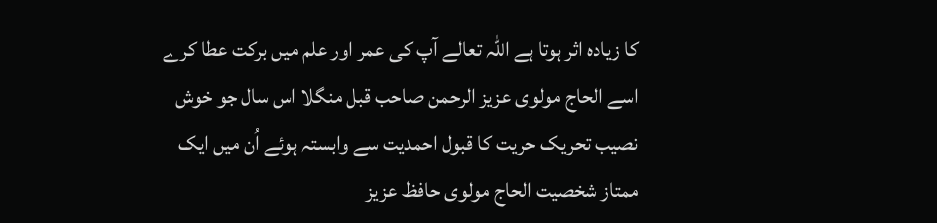کا زیادہ اثر ہوتا ہے اللہ تعالے آپ کی عمر اور علم میں برکت عطا کرے اسے الحاج مولوی عزیز الرحمن صاحب قبل منگلا اس سال جو خوش نصیب تحریک حریت کا قبول احمدیت سے وابستہ ہوئے اُن میں ایک ممتاز شخصیت الحاج مولوی حافظ عزیز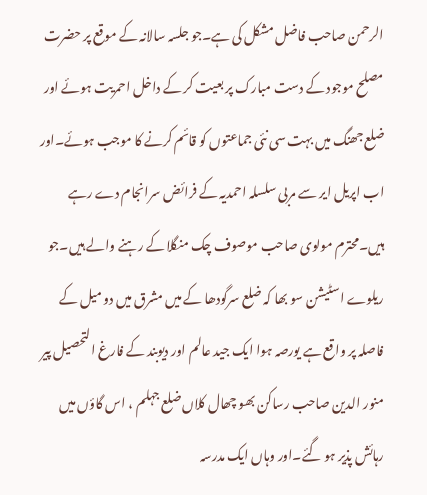الرحمن صاحب فاضل مشکل کی ہے۔جو جلسہ سالانہ کے موقع پر حضرت مصلح موجود کے دست مبارک پر بعیت کر کے داخل احمریت ہوئے اور ضلع جھنگ میں بہت سی نئی جماعتوں کو قائم کرنے کا موجب ہوئے۔اور اب اپریل ایر سے مربی سلسلہ احمدیہ کے فرائض سرانجام دے رہے ہیں۔محترم مولوی صاحب موصوف چک منگلا کے رہنے والے ہیں۔جو ریلوے اسٹیشن سو بھا کہ ضلع سرگودھا کے میں مشرق میں دو میل کے فاصلہ پر واقع ہے یورصہ ہوا ایک جید عالم اور دیوبند کے فارغ التحصیل پیر منور الدین صاحب رساکن بھو چھال کلاں ضلع جہلم ، اس گاؤں میں رہائش پذیر ہو گئے۔اور وہاں ایک مدرسہ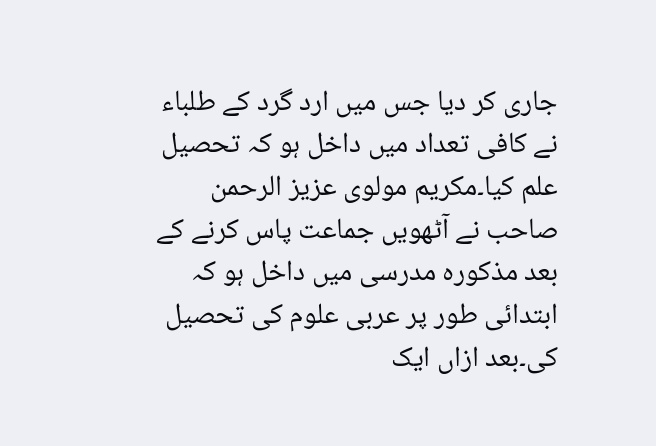جاری کر دیا جس میں ارد گرد کے طلباء نے کافی تعداد میں داخل ہو کہ تحصیل علم کیا۔مکریم مولوی عزیز الرحمن صاحب نے آٹھویں جماعت پاس کرنے کے بعد مذکورہ مدرسی میں داخل ہو کہ ابتدائی طور پر عربی علوم کی تحصیل کی۔بعد ازاں ایک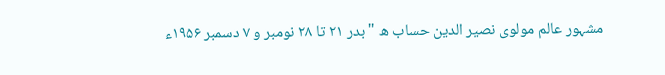مشہور عالم مولوی نصیر الدین حساب ه "بدر ۲۱ تا ۲۸ نومبر و ۷ دسمبر ۱۹۵۶ء